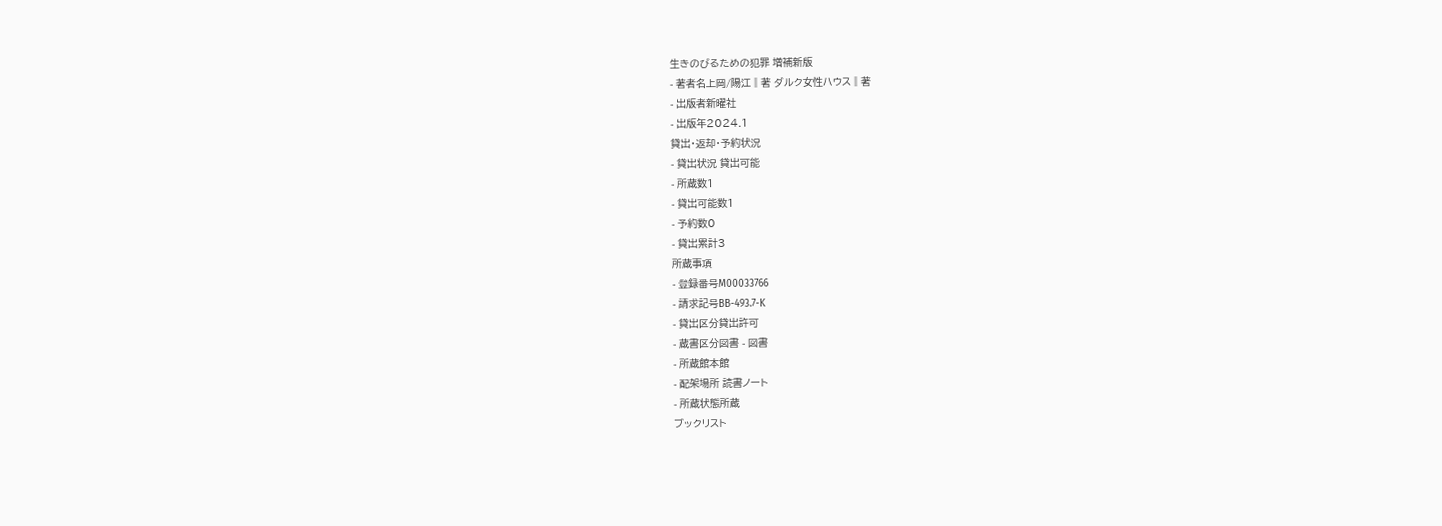生きのびるための犯罪 増補新版
- 著者名上岡/陽江‖著 ダルク女性ハウス‖著
- 出版者新曜社
- 出版年2024.1
貸出・返却・予約状況
- 貸出状況 貸出可能
- 所蔵数1
- 貸出可能数1
- 予約数0
- 貸出累計3
所蔵事項
- 登録番号M00033766
- 請求記号BB-493.7-K
- 貸出区分貸出許可
- 蔵書区分図書 - 図書
- 所蔵館本館
- 配架場所 読書ノート
- 所蔵状態所蔵
ブックリスト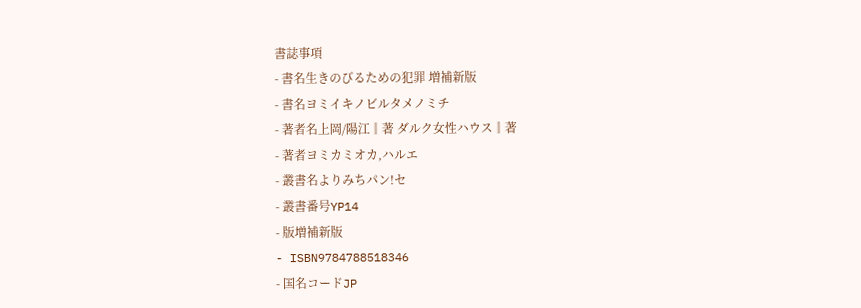書誌事項
- 書名生きのびるための犯罪 増補新版
- 書名ヨミイキノビルタメノミチ
- 著者名上岡/陽江‖著 ダルク女性ハウス‖著
- 著者ヨミカミオカ,ハルエ
- 叢書名よりみちパン!セ
- 叢書番号YP14
- 版増補新版
- ISBN9784788518346
- 国名コードJP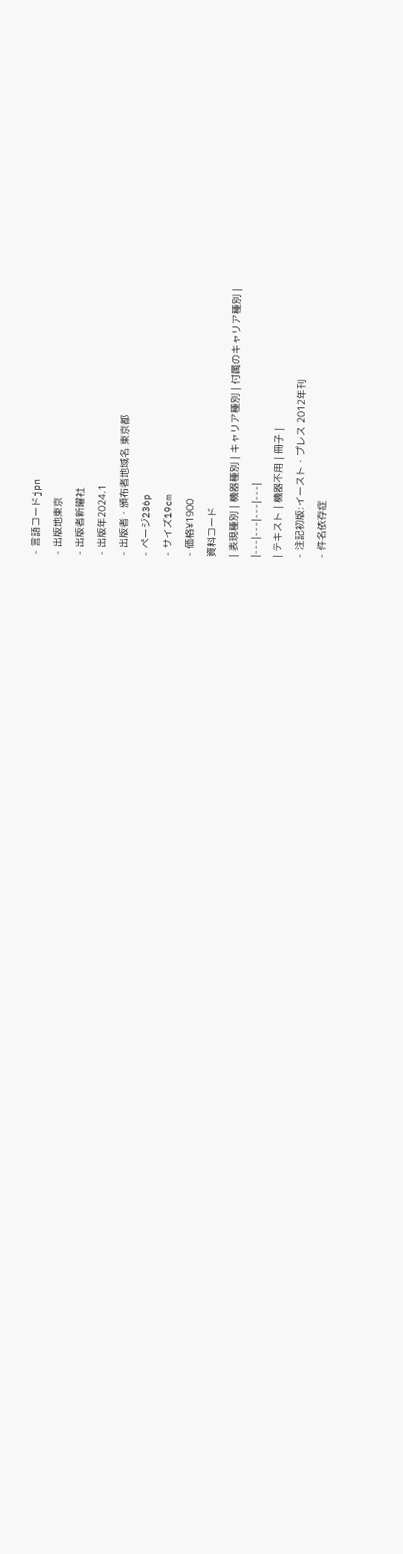- 言語コードjpn
- 出版地東京
- 出版者新曜社
- 出版年2024.1
- 出版者・頒布者地域名 東京都
- ページ236p
- サイズ19cm
- 価格¥1900
資料コード
| 表現種別 | 機器種別 | キャリア種別 | 付属のキャリア種別 |
|---|---|---|---|
| テキスト | 機器不用 | 冊子 |
- 注記初版:イースト・プレス 2012年刊
- 件名依存症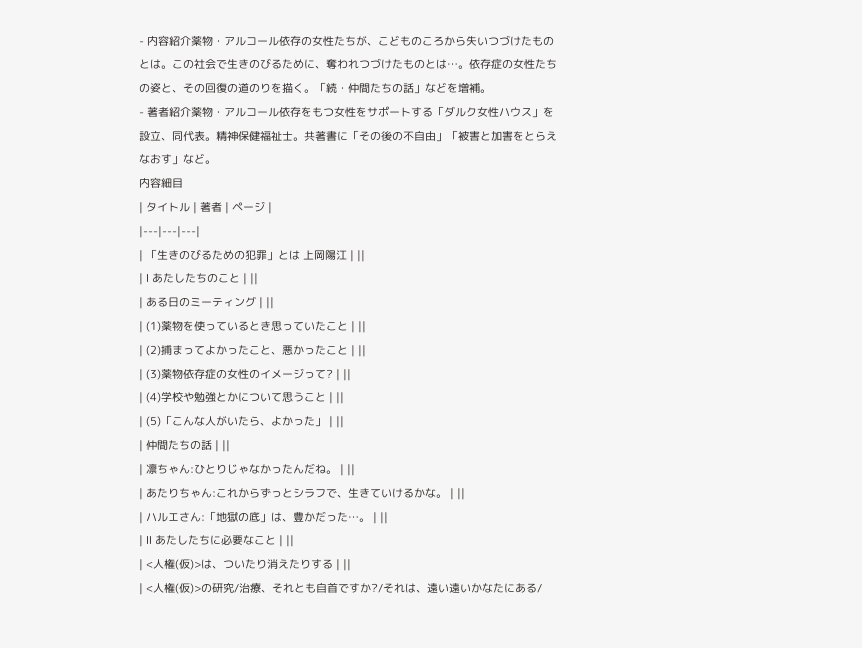- 内容紹介薬物・アルコール依存の女性たちが、こどものころから失いつづけたものとは。この社会で生きのびるために、奪われつづけたものとは…。依存症の女性たちの姿と、その回復の道のりを描く。「続・仲間たちの話」などを増補。
- 著者紹介薬物・アルコール依存をもつ女性をサポートする「ダルク女性ハウス」を設立、同代表。精神保健福祉士。共著書に「その後の不自由」「被害と加害をとらえなおす」など。
内容細目
| タイトル | 著者 | ページ |
|---|---|---|
| 「生きのびるための犯罪」とは 上岡陽江 | ||
| Ⅰ あたしたちのこと | ||
| ある日のミーティング | ||
| (1)薬物を使っているとき思っていたこと | ||
| (2)捕まってよかったこと、悪かったこと | ||
| (3)薬物依存症の女性のイメージって? | ||
| (4)学校や勉強とかについて思うこと | ||
| (5)「こんな人がいたら、よかった」 | ||
| 仲間たちの話 | ||
| 凛ちゃん:ひとりじゃなかったんだね。 | ||
| あたりちゃん:これからずっとシラフで、生きていけるかな。 | ||
| ハルエさん:「地獄の底」は、豊かだった…。 | ||
| Ⅱ あたしたちに必要なこと | ||
| <人権(仮)>は、ついたり消えたりする | ||
| <人権(仮)>の研究/治療、それとも自首ですか?/それは、遠い遠いかなたにある/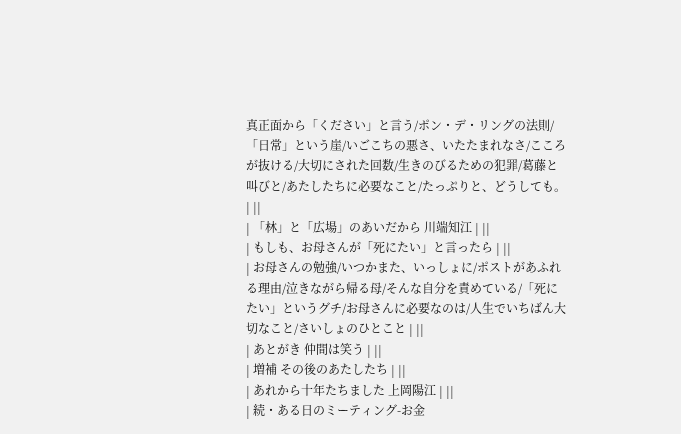真正面から「ください」と言う/ポン・デ・リングの法則/「日常」という崖/いごこちの悪さ、いたたまれなさ/こころが抜ける/大切にされた回数/生きのびるための犯罪/葛藤と叫びと/あたしたちに必要なこと/たっぷりと、どうしても。 | ||
| 「林」と「広場」のあいだから 川端知江 | ||
| もしも、お母さんが「死にたい」と言ったら | ||
| お母さんの勉強/いつかまた、いっしょに/ポストがあふれる理由/泣きながら帰る母/そんな自分を責めている/「死にたい」というグチ/お母さんに必要なのは/人生でいちばん大切なこと/さいしょのひとこと | ||
| あとがき 仲間は笑う | ||
| 増補 その後のあたしたち | ||
| あれから十年たちました 上岡陽江 | ||
| 続・ある日のミーティング-お金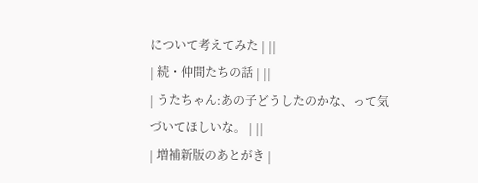について考えてみた | ||
| 続・仲間たちの話 | ||
| うたちゃん:あの子どうしたのかな、って気づいてほしいな。 | ||
| 増補新版のあとがき |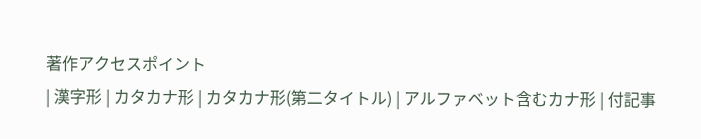著作アクセスポイント
| 漢字形 | カタカナ形 | カタカナ形(第二タイトル) | アルファベット含むカナ形 | 付記事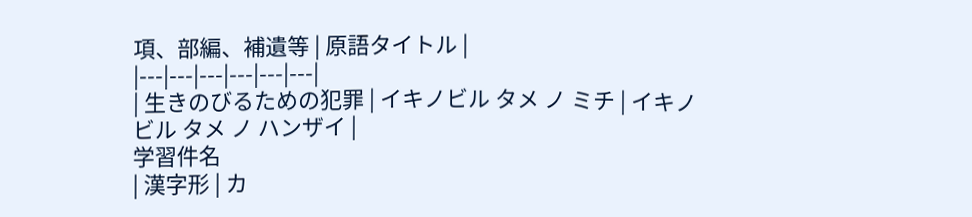項、部編、補遺等 | 原語タイトル |
|---|---|---|---|---|---|
| 生きのびるための犯罪 | イキノビル タメ ノ ミチ | イキノビル タメ ノ ハンザイ |
学習件名
| 漢字形 | カ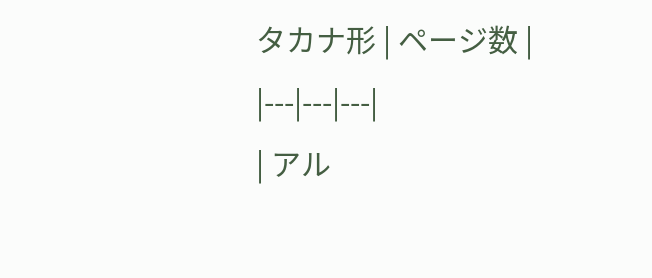タカナ形 | ページ数 |
|---|---|---|
| アル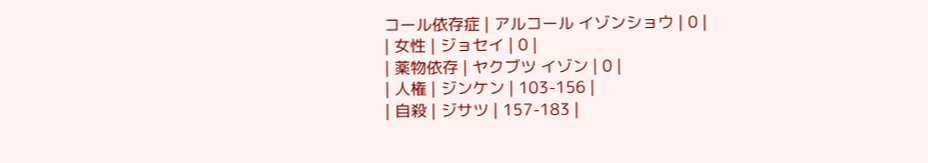コール依存症 | アルコール イゾンショウ | 0 |
| 女性 | ジョセイ | 0 |
| 薬物依存 | ヤクブツ イゾン | 0 |
| 人権 | ジンケン | 103-156 |
| 自殺 | ジサツ | 157-183 |